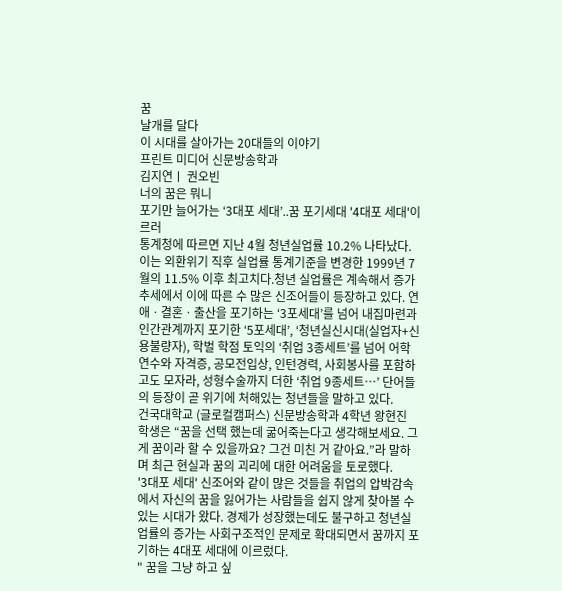꿈
날개를 달다
이 시대를 살아가는 20대들의 이야기
프린트 미디어 신문방송학과
김지연ㅣ 권오빈
너의 꿈은 뭐니
포기만 늘어가는 ‘3대포 세대’..꿈 포기세대 '4대포 세대'이르러
통계청에 따르면 지난 4월 청년실업률 10.2% 나타났다. 이는 외환위기 직후 실업률 통계기준을 변경한 1999년 7월의 11.5% 이후 최고치다.청년 실업률은 계속해서 증가 추세에서 이에 따른 수 많은 신조어들이 등장하고 있다. 연애ㆍ결혼ㆍ출산을 포기하는 ‘3포세대’를 넘어 내집마련과 인간관계까지 포기한 ‘5포세대’, ‘청년실신시대(실업자+신용불량자), 학벌 학점 토익의 ‘취업 3종세트’를 넘어 어학연수와 자격증, 공모전입상, 인턴경력, 사회봉사를 포함하고도 모자라, 성형수술까지 더한 ‘취업 9종세트…’ 단어들의 등장이 곧 위기에 처해있는 청년들을 말하고 있다.
건국대학교 (글로컬캠퍼스) 신문방송학과 4학년 왕현진 학생은 “꿈을 선택 했는데 굶어죽는다고 생각해보세요. 그게 꿈이라 할 수 있을까요? 그건 미친 거 같아요.”라 말하며 최근 현실과 꿈의 괴리에 대한 어려움을 토로했다.
'3대포 세대' 신조어와 같이 많은 것들을 취업의 압박감속에서 자신의 꿈을 잃어가는 사람들을 쉽지 않게 찾아볼 수 있는 시대가 왔다. 경제가 성장했는데도 불구하고 청년실업률의 증가는 사회구조적인 문제로 확대되면서 꿈까지 포기하는 4대포 세대에 이르렀다.
" 꿈을 그냥 하고 싶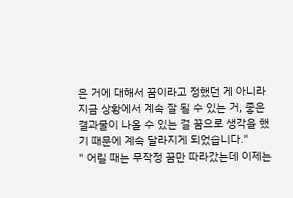은 거에 대해서 꿈이라고 정했던 게 아니라 지금 상황에서 계속 잘 될 수 있는 거, 좋은 결과물이 나올 수 있는 걸 꿈으로 생각을 했기 때문에 계속 달라지게 되었습니다."
" 어릴 때는 무작정 꿈만 따라갔는데 이제는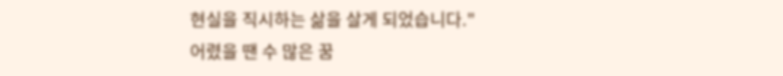현실을 직시하는 삶을 살게 되었습니다."
어렸을 땐 수 많은 꿈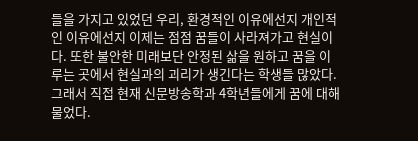들을 가지고 있었던 우리, 환경적인 이유에선지 개인적인 이유에선지 이제는 점점 꿈들이 사라져가고 현실이다. 또한 불안한 미래보단 안정된 삶을 원하고 꿈을 이루는 곳에서 현실과의 괴리가 생긴다는 학생들 많았다.그래서 직접 현재 신문방송학과 4학년들에게 꿈에 대해 물었다.